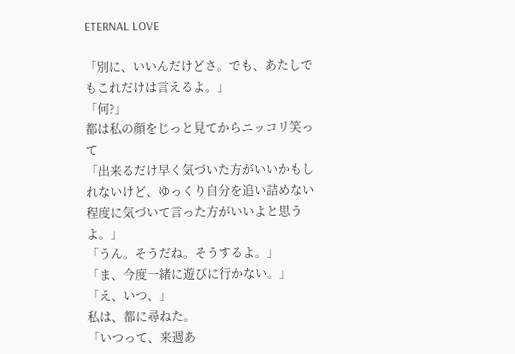ETERNAL LOVE

「別に、いいんだけどさ。でも、あたしでもこれだけは言えるよ。」
「何?」
都は私の顔をじっと見てからニッコリ笑って
「出来るだけ早く気づいた方がいいかもしれないけど、ゆっくり自分を追い詰めない程度に気づいて言った方がいいよと思うよ。」
「うん。そうだね。そうするよ。」
「ま、今度一緒に遊びに行かない。」
「え、いつ、」
私は、都に尋ねた。
「いつって、来週あ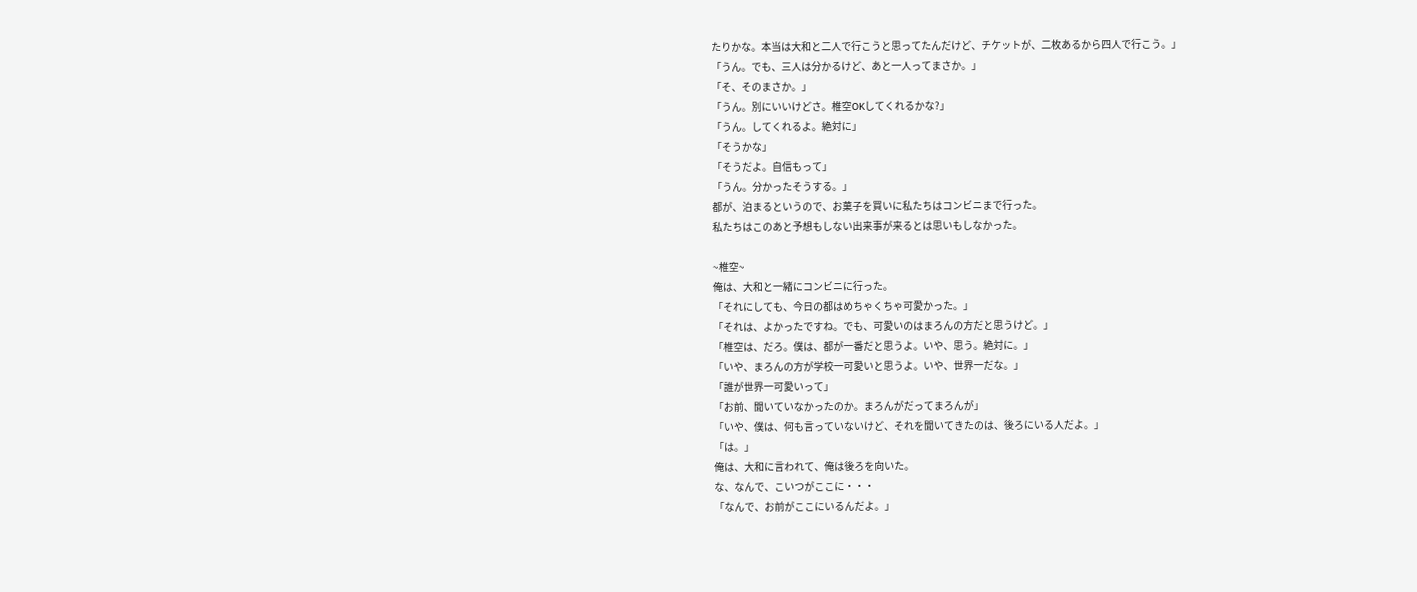たりかな。本当は大和と二人で行こうと思ってたんだけど、チケットが、二枚あるから四人で行こう。」
「うん。でも、三人は分かるけど、あと一人ってまさか。」
「そ、そのまさか。」
「うん。別にいいけどさ。椎空OKしてくれるかな?」
「うん。してくれるよ。絶対に」
「そうかな」
「そうだよ。自信もって」
「うん。分かったそうする。」
都が、泊まるというので、お菓子を買いに私たちはコンビニまで行った。
私たちはこのあと予想もしない出来事が来るとは思いもしなかった。

~椎空~
俺は、大和と一緒にコンビニに行った。
「それにしても、今日の都はめちゃくちゃ可愛かった。」
「それは、よかったですね。でも、可愛いのはまろんの方だと思うけど。」
「椎空は、だろ。僕は、都が一番だと思うよ。いや、思う。絶対に。」
「いや、まろんの方が学校一可愛いと思うよ。いや、世界一だな。」
「誰が世界一可愛いって」
「お前、聞いていなかったのか。まろんがだってまろんが」
「いや、僕は、何も言っていないけど、それを聞いてきたのは、後ろにいる人だよ。」
「は。」
俺は、大和に言われて、俺は後ろを向いた。
な、なんで、こいつがここに・・・
「なんで、お前がここにいるんだよ。」